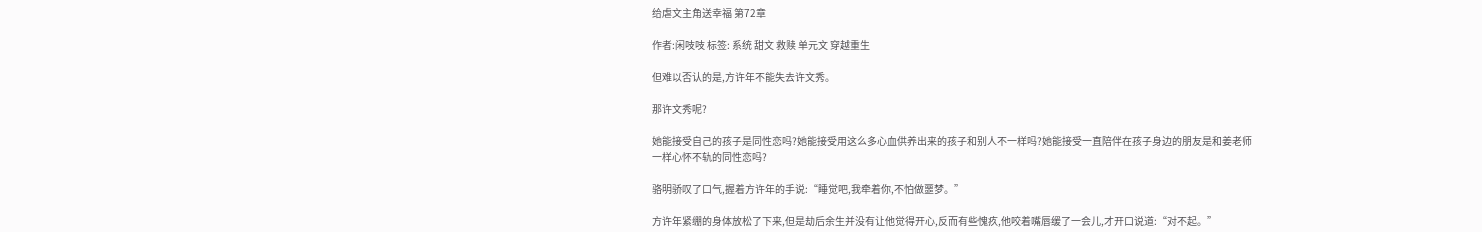给虐文主角送幸福 第72章

作者:闲吱吱 标签: 系统 甜文 救赎 单元文 穿越重生

但难以否认的是,方许年不能失去许文秀。

那许文秀呢?

她能接受自己的孩子是同性恋吗?她能接受用这么多心血供养出来的孩子和别人不一样吗?她能接受一直陪伴在孩子身边的朋友是和姜老师一样心怀不轨的同性恋吗?

骆明骄叹了口气,握着方许年的手说:“睡觉吧,我牵着你,不怕做噩梦。”

方许年紧绷的身体放松了下来,但是劫后余生并没有让他觉得开心,反而有些愧疚,他咬着嘴唇缓了一会儿,才开口说道:“对不起。”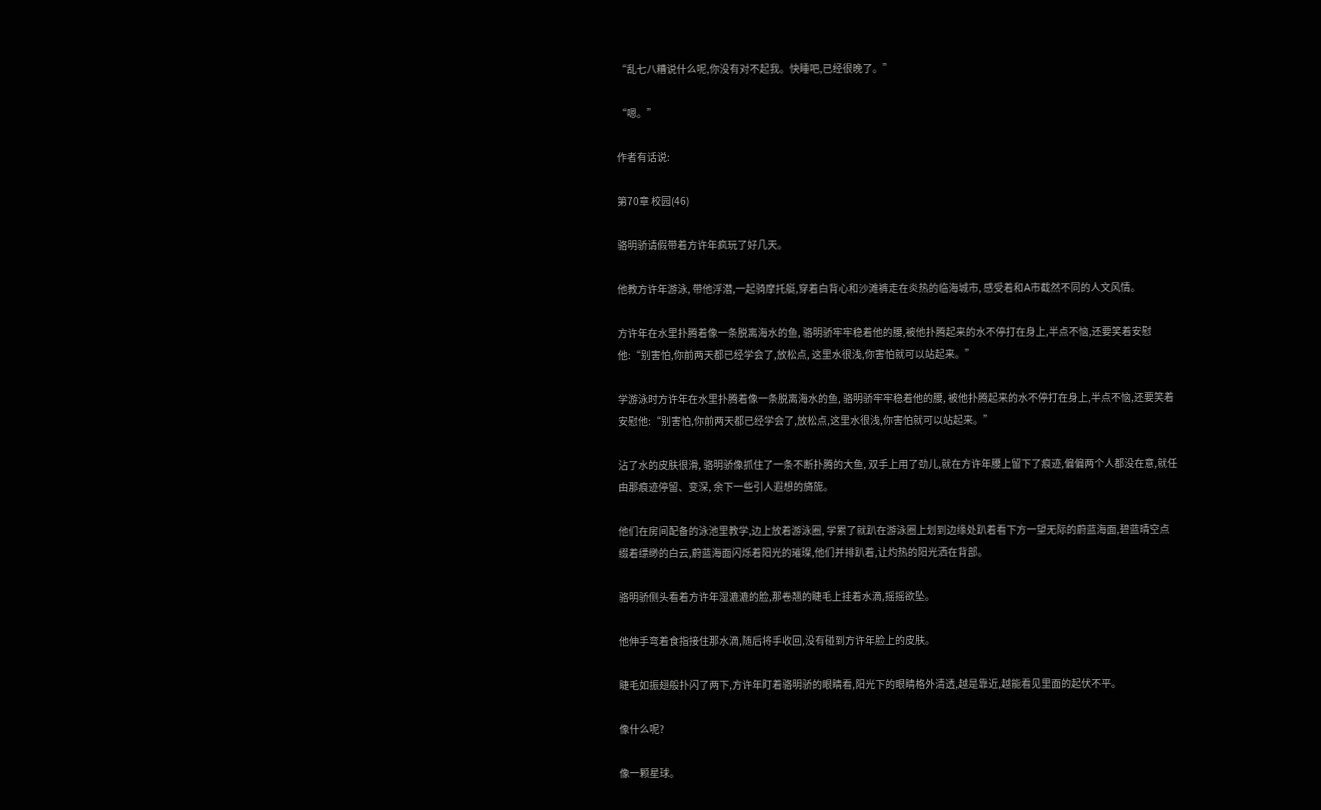“乱七八糟说什么呢,你没有对不起我。快睡吧,已经很晚了。”

“嗯。”

作者有话说:

第70章 校园(46)

骆明骄请假带着方许年疯玩了好几天。

他教方许年游泳, 带他浮潜,一起骑摩托艇,穿着白背心和沙滩裤走在炎热的临海城市, 感受着和A市截然不同的人文风情。

方许年在水里扑腾着像一条脱离海水的鱼, 骆明骄牢牢稳着他的腰,被他扑腾起来的水不停打在身上,半点不恼,还要笑着安慰他:“别害怕,你前两天都已经学会了,放松点, 这里水很浅,你害怕就可以站起来。”

学游泳时方许年在水里扑腾着像一条脱离海水的鱼, 骆明骄牢牢稳着他的腰, 被他扑腾起来的水不停打在身上,半点不恼,还要笑着安慰他:“别害怕,你前两天都已经学会了,放松点,这里水很浅,你害怕就可以站起来。”

沾了水的皮肤很滑, 骆明骄像抓住了一条不断扑腾的大鱼, 双手上用了劲儿,就在方许年腰上留下了痕迹,偏偏两个人都没在意,就任由那痕迹停留、变深, 余下一些引人遐想的旖旎。

他们在房间配备的泳池里教学,边上放着游泳圈, 学累了就趴在游泳圈上划到边缘处趴着看下方一望无际的蔚蓝海面,碧蓝晴空点缀着缥缈的白云,蔚蓝海面闪烁着阳光的璀璨,他们并排趴着,让灼热的阳光洒在背部。

骆明骄侧头看着方许年湿漉漉的脸,那卷翘的睫毛上挂着水滴,摇摇欲坠。

他伸手弯着食指接住那水滴,随后将手收回,没有碰到方许年脸上的皮肤。

睫毛如振翅般扑闪了两下,方许年盯着骆明骄的眼睛看,阳光下的眼睛格外清透,越是靠近,越能看见里面的起伏不平。

像什么呢?

像一颗星球。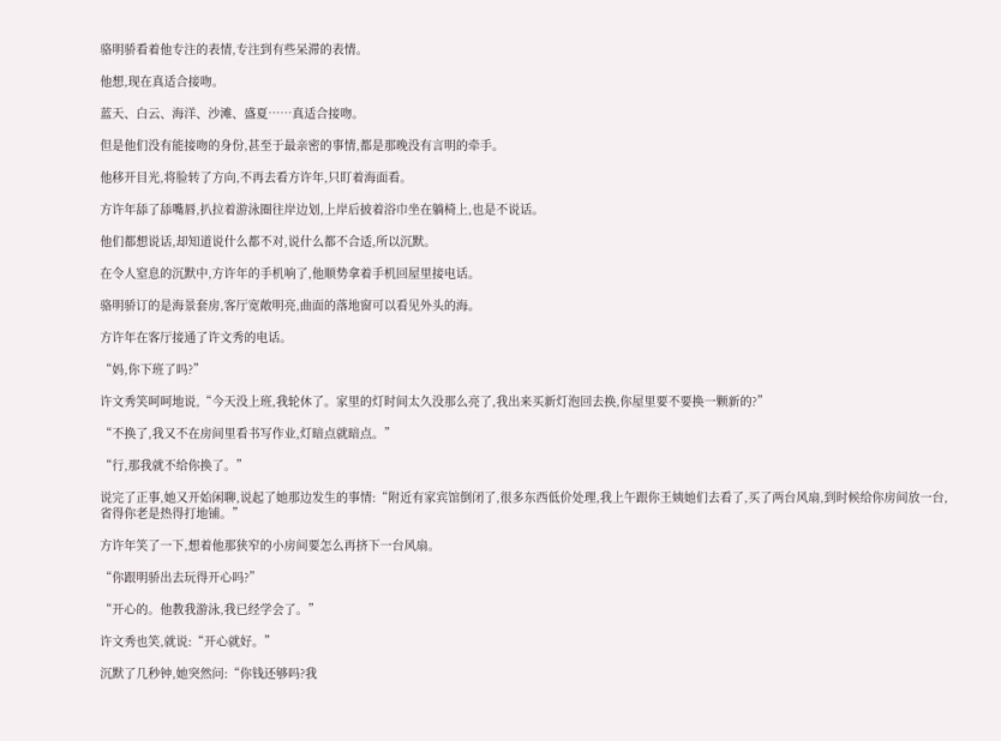骆明骄看着他专注的表情,专注到有些呆滞的表情。

他想,现在真适合接吻。

蓝天、白云、海洋、沙滩、盛夏……真适合接吻。

但是他们没有能接吻的身份,甚至于最亲密的事情,都是那晚没有言明的牵手。

他移开目光,将脸转了方向,不再去看方许年,只盯着海面看。

方许年舔了舔嘴唇,扒拉着游泳圈往岸边划,上岸后披着浴巾坐在躺椅上,也是不说话。

他们都想说话,却知道说什么都不对,说什么都不合适,所以沉默。

在令人窒息的沉默中,方许年的手机响了,他顺势拿着手机回屋里接电话。

骆明骄订的是海景套房,客厅宽敞明亮,曲面的落地窗可以看见外头的海。

方许年在客厅接通了许文秀的电话。

“妈,你下班了吗?”

许文秀笑呵呵地说,“今天没上班,我轮休了。家里的灯时间太久没那么亮了,我出来买新灯泡回去换,你屋里要不要换一颗新的?”

“不换了,我又不在房间里看书写作业,灯暗点就暗点。”

“行,那我就不给你换了。”

说完了正事,她又开始闲聊,说起了她那边发生的事情:“附近有家宾馆倒闭了,很多东西低价处理,我上午跟你王姨她们去看了,买了两台风扇,到时候给你房间放一台,省得你老是热得打地铺。”

方许年笑了一下,想着他那狭窄的小房间要怎么再挤下一台风扇。

“你跟明骄出去玩得开心吗?”

“开心的。他教我游泳,我已经学会了。”

许文秀也笑,就说:“开心就好。”

沉默了几秒钟,她突然问:“你钱还够吗?我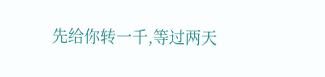先给你转一千,等过两天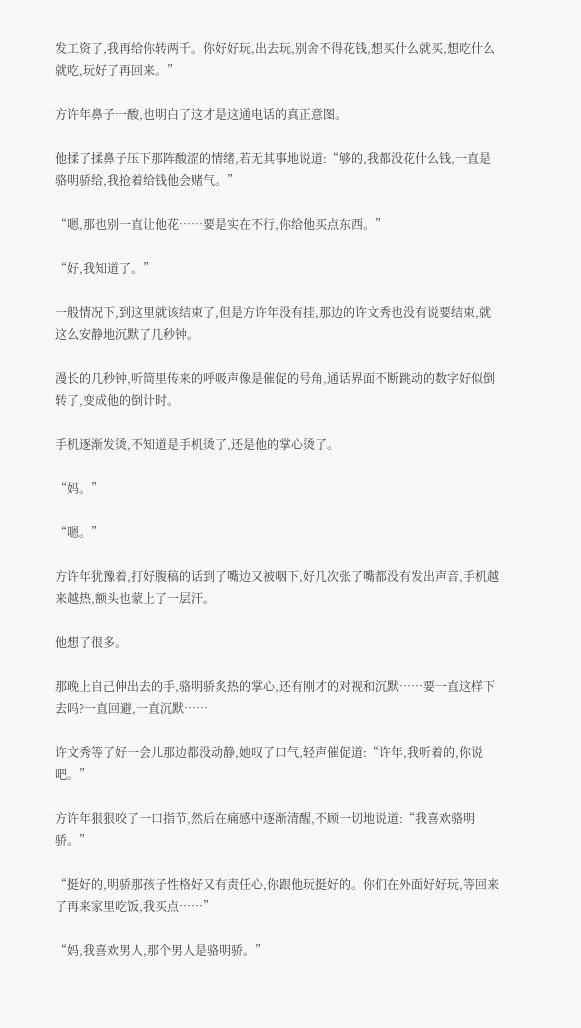发工资了,我再给你转两千。你好好玩,出去玩,别舍不得花钱,想买什么就买,想吃什么就吃,玩好了再回来。”

方许年鼻子一酸,也明白了这才是这通电话的真正意图。

他揉了揉鼻子压下那阵酸涩的情绪,若无其事地说道:“够的,我都没花什么钱,一直是骆明骄给,我抢着给钱他会赌气。”

“嗯,那也别一直让他花……要是实在不行,你给他买点东西。”

“好,我知道了。”

一般情况下,到这里就该结束了,但是方许年没有挂,那边的许文秀也没有说要结束,就这么安静地沉默了几秒钟。

漫长的几秒钟,听筒里传来的呼吸声像是催促的号角,通话界面不断跳动的数字好似倒转了,变成他的倒计时。

手机逐渐发烫,不知道是手机烫了,还是他的掌心烫了。

“妈。”

“嗯。”

方许年犹豫着,打好腹稿的话到了嘴边又被咽下,好几次张了嘴都没有发出声音,手机越来越热,额头也蒙上了一层汗。

他想了很多。

那晚上自己伸出去的手,骆明骄炙热的掌心,还有刚才的对视和沉默……要一直这样下去吗?一直回避,一直沉默……

许文秀等了好一会儿那边都没动静,她叹了口气,轻声催促道:“许年,我听着的,你说吧。”

方许年狠狠咬了一口指节,然后在痛感中逐渐清醒,不顾一切地说道:“我喜欢骆明骄。”

“挺好的,明骄那孩子性格好又有责任心,你跟他玩挺好的。你们在外面好好玩,等回来了再来家里吃饭,我买点……”

“妈,我喜欢男人,那个男人是骆明骄。”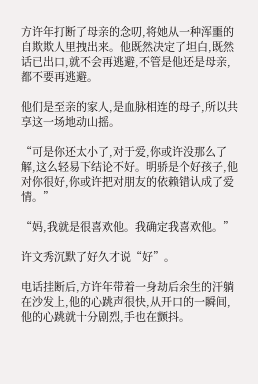方许年打断了母亲的念叨,将她从一种浑噩的自欺欺人里拽出来。他既然决定了坦白,既然话已出口,就不会再逃避,不管是他还是母亲,都不要再逃避。

他们是至亲的家人,是血脉相连的母子,所以共享这一场地动山摇。

“可是你还太小了,对于爱,你或许没那么了解,这么轻易下结论不好。明骄是个好孩子,他对你很好,你或许把对朋友的依赖错认成了爱情。”

“妈,我就是很喜欢他。我确定我喜欢他。”

许文秀沉默了好久才说“好”。

电话挂断后,方许年带着一身劫后余生的汗躺在沙发上,他的心跳声很快,从开口的一瞬间,他的心跳就十分剧烈,手也在颤抖。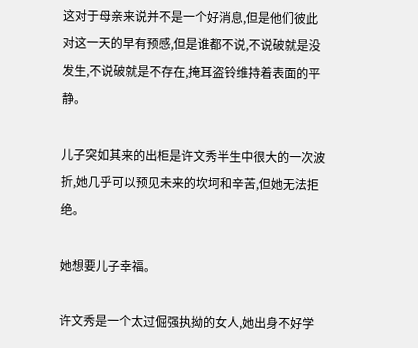这对于母亲来说并不是一个好消息,但是他们彼此对这一天的早有预感,但是谁都不说,不说破就是没发生,不说破就是不存在,掩耳盗铃维持着表面的平静。

儿子突如其来的出柜是许文秀半生中很大的一次波折,她几乎可以预见未来的坎坷和辛苦,但她无法拒绝。

她想要儿子幸福。

许文秀是一个太过倔强执拗的女人,她出身不好学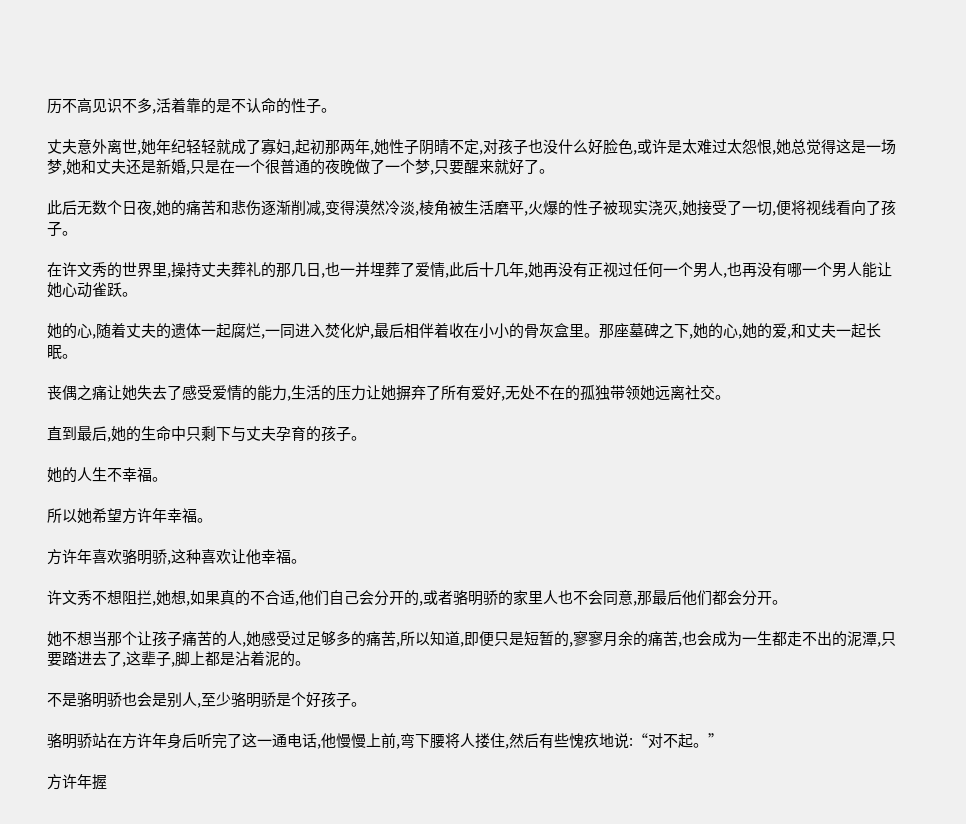历不高见识不多,活着靠的是不认命的性子。

丈夫意外离世,她年纪轻轻就成了寡妇,起初那两年,她性子阴晴不定,对孩子也没什么好脸色,或许是太难过太怨恨,她总觉得这是一场梦,她和丈夫还是新婚,只是在一个很普通的夜晚做了一个梦,只要醒来就好了。

此后无数个日夜,她的痛苦和悲伤逐渐削减,变得漠然冷淡,棱角被生活磨平,火爆的性子被现实浇灭,她接受了一切,便将视线看向了孩子。

在许文秀的世界里,操持丈夫葬礼的那几日,也一并埋葬了爱情,此后十几年,她再没有正视过任何一个男人,也再没有哪一个男人能让她心动雀跃。

她的心,随着丈夫的遗体一起腐烂,一同进入焚化炉,最后相伴着收在小小的骨灰盒里。那座墓碑之下,她的心,她的爱,和丈夫一起长眠。

丧偶之痛让她失去了感受爱情的能力,生活的压力让她摒弃了所有爱好,无处不在的孤独带领她远离社交。

直到最后,她的生命中只剩下与丈夫孕育的孩子。

她的人生不幸福。

所以她希望方许年幸福。

方许年喜欢骆明骄,这种喜欢让他幸福。

许文秀不想阻拦,她想,如果真的不合适,他们自己会分开的,或者骆明骄的家里人也不会同意,那最后他们都会分开。

她不想当那个让孩子痛苦的人,她感受过足够多的痛苦,所以知道,即便只是短暂的,寥寥月余的痛苦,也会成为一生都走不出的泥潭,只要踏进去了,这辈子,脚上都是沾着泥的。

不是骆明骄也会是别人,至少骆明骄是个好孩子。

骆明骄站在方许年身后听完了这一通电话,他慢慢上前,弯下腰将人搂住,然后有些愧疚地说:“对不起。”

方许年握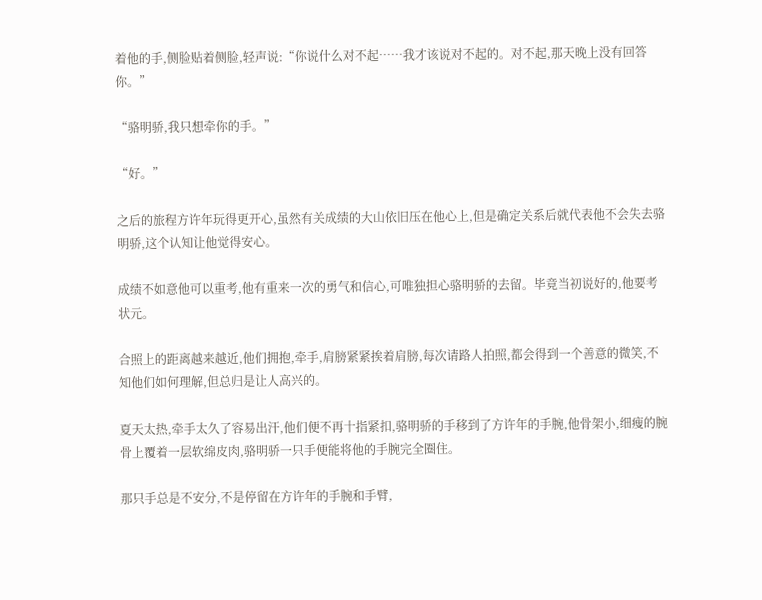着他的手,侧脸贴着侧脸,轻声说:“你说什么对不起……我才该说对不起的。对不起,那天晚上没有回答你。”

“骆明骄,我只想牵你的手。”

“好。”

之后的旅程方许年玩得更开心,虽然有关成绩的大山依旧压在他心上,但是确定关系后就代表他不会失去骆明骄,这个认知让他觉得安心。

成绩不如意他可以重考,他有重来一次的勇气和信心,可唯独担心骆明骄的去留。毕竟当初说好的,他要考状元。

合照上的距离越来越近,他们拥抱,牵手,肩膀紧紧挨着肩膀,每次请路人拍照,都会得到一个善意的微笑,不知他们如何理解,但总归是让人高兴的。

夏天太热,牵手太久了容易出汗,他们便不再十指紧扣,骆明骄的手移到了方许年的手腕,他骨架小,细瘦的腕骨上覆着一层软绵皮肉,骆明骄一只手便能将他的手腕完全圈住。

那只手总是不安分,不是停留在方许年的手腕和手臂,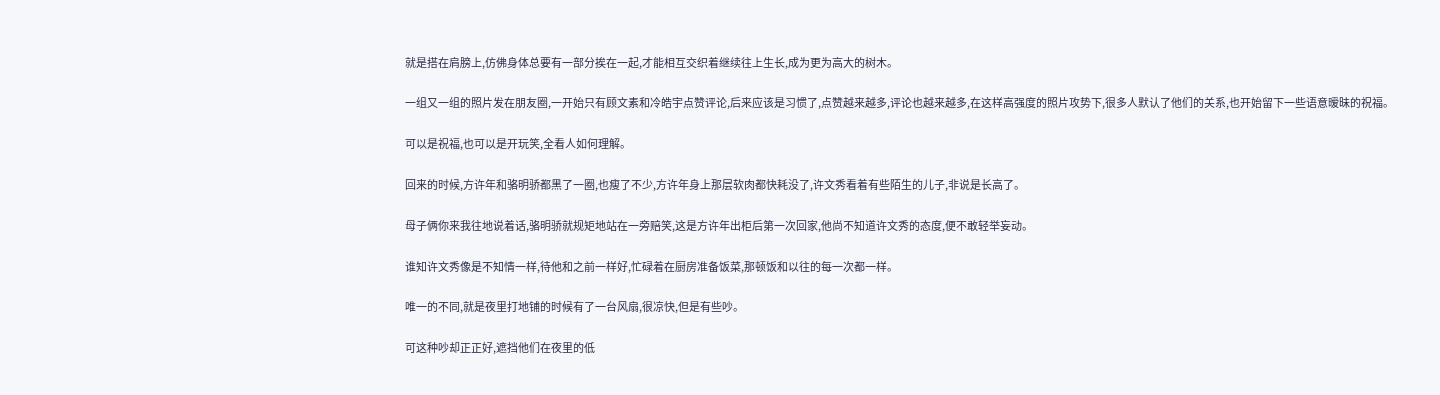就是搭在肩膀上,仿佛身体总要有一部分挨在一起,才能相互交织着继续往上生长,成为更为高大的树木。

一组又一组的照片发在朋友圈,一开始只有顾文素和冷皓宇点赞评论,后来应该是习惯了,点赞越来越多,评论也越来越多,在这样高强度的照片攻势下,很多人默认了他们的关系,也开始留下一些语意暧昧的祝福。

可以是祝福,也可以是开玩笑,全看人如何理解。

回来的时候,方许年和骆明骄都黑了一圈,也瘦了不少,方许年身上那层软肉都快耗没了,许文秀看着有些陌生的儿子,非说是长高了。

母子俩你来我往地说着话,骆明骄就规矩地站在一旁赔笑,这是方许年出柜后第一次回家,他尚不知道许文秀的态度,便不敢轻举妄动。

谁知许文秀像是不知情一样,待他和之前一样好,忙碌着在厨房准备饭菜,那顿饭和以往的每一次都一样。

唯一的不同,就是夜里打地铺的时候有了一台风扇,很凉快,但是有些吵。

可这种吵却正正好,遮挡他们在夜里的低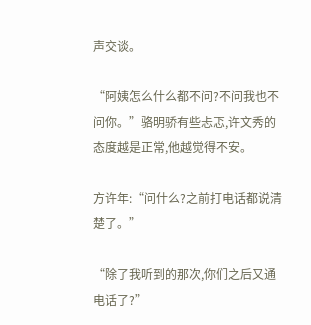声交谈。

“阿姨怎么什么都不问?不问我也不问你。”骆明骄有些忐忑,许文秀的态度越是正常,他越觉得不安。

方许年:“问什么?之前打电话都说清楚了。”

“除了我听到的那次,你们之后又通电话了?”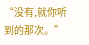“没有,就你听到的那次。”